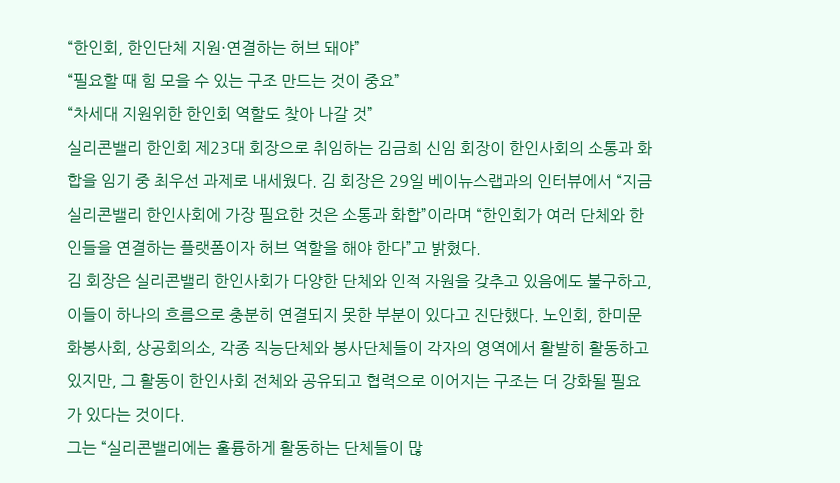“한인회, 한인단체 지원·연결하는 허브 돼야”
“필요할 때 힘 모을 수 있는 구조 만드는 것이 중요”
“차세대 지원위한 한인회 역할도 찾아 나갈 것”
실리콘밸리 한인회 제23대 회장으로 취임하는 김금희 신임 회장이 한인사회의 소통과 화합을 임기 중 최우선 과제로 내세웠다. 김 회장은 29일 베이뉴스랩과의 인터뷰에서 “지금 실리콘밸리 한인사회에 가장 필요한 것은 소통과 화합”이라며 “한인회가 여러 단체와 한인들을 연결하는 플랫폼이자 허브 역할을 해야 한다”고 밝혔다.
김 회장은 실리콘밸리 한인사회가 다양한 단체와 인적 자원을 갖추고 있음에도 불구하고, 이들이 하나의 흐름으로 충분히 연결되지 못한 부분이 있다고 진단했다. 노인회, 한미문화봉사회, 상공회의소, 각종 직능단체와 봉사단체들이 각자의 영역에서 활발히 활동하고 있지만, 그 활동이 한인사회 전체와 공유되고 협력으로 이어지는 구조는 더 강화될 필요가 있다는 것이다.
그는 “실리콘밸리에는 훌륭하게 활동하는 단체들이 많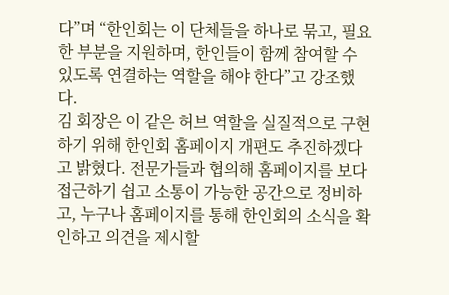다”며 “한인회는 이 단체들을 하나로 묶고, 필요한 부분을 지원하며, 한인들이 함께 참여할 수 있도록 연결하는 역할을 해야 한다”고 강조했다.
김 회장은 이 같은 허브 역할을 실질적으로 구현하기 위해 한인회 홈페이지 개편도 추진하겠다고 밝혔다. 전문가들과 협의해 홈페이지를 보다 접근하기 쉽고 소통이 가능한 공간으로 정비하고, 누구나 홈페이지를 통해 한인회의 소식을 확인하고 의견을 제시할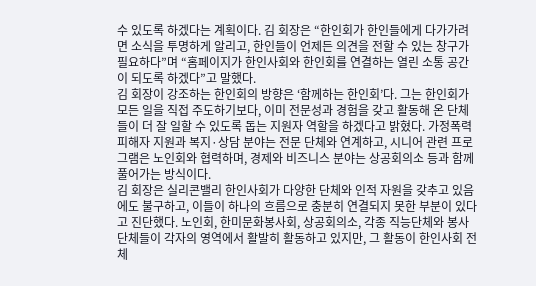수 있도록 하겠다는 계획이다. 김 회장은 “한인회가 한인들에게 다가가려면 소식을 투명하게 알리고, 한인들이 언제든 의견을 전할 수 있는 창구가 필요하다”며 “홈페이지가 한인사회와 한인회를 연결하는 열린 소통 공간이 되도록 하겠다”고 말했다.
김 회장이 강조하는 한인회의 방향은 ‘함께하는 한인회’다. 그는 한인회가 모든 일을 직접 주도하기보다, 이미 전문성과 경험을 갖고 활동해 온 단체들이 더 잘 일할 수 있도록 돕는 지원자 역할을 하겠다고 밝혔다. 가정폭력 피해자 지원과 복지·상담 분야는 전문 단체와 연계하고, 시니어 관련 프로그램은 노인회와 협력하며, 경제와 비즈니스 분야는 상공회의소 등과 함께 풀어가는 방식이다.
김 회장은 실리콘밸리 한인사회가 다양한 단체와 인적 자원을 갖추고 있음에도 불구하고, 이들이 하나의 흐름으로 충분히 연결되지 못한 부분이 있다고 진단했다. 노인회, 한미문화봉사회, 상공회의소, 각종 직능단체와 봉사단체들이 각자의 영역에서 활발히 활동하고 있지만, 그 활동이 한인사회 전체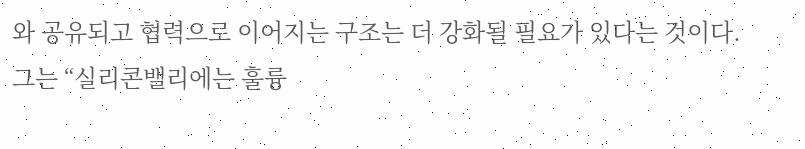와 공유되고 협력으로 이어지는 구조는 더 강화될 필요가 있다는 것이다.
그는 “실리콘밸리에는 훌륭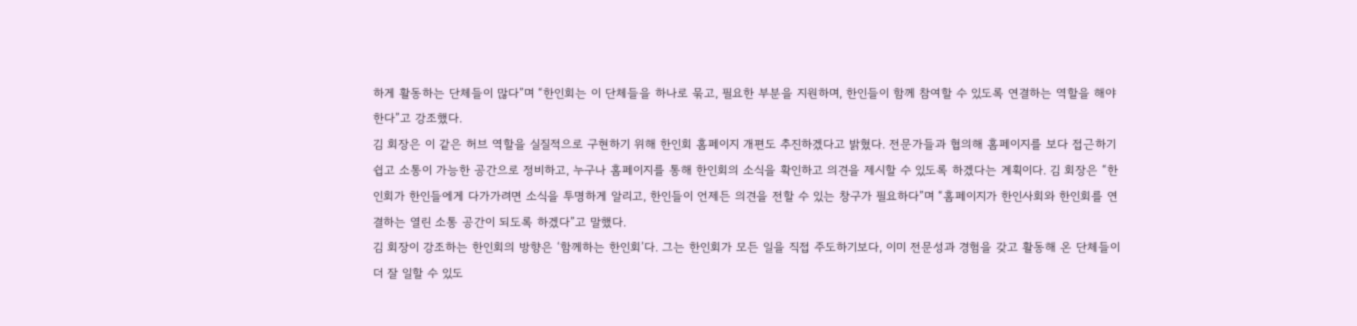하게 활동하는 단체들이 많다”며 “한인회는 이 단체들을 하나로 묶고, 필요한 부분을 지원하며, 한인들이 함께 참여할 수 있도록 연결하는 역할을 해야 한다”고 강조했다.
김 회장은 이 같은 허브 역할을 실질적으로 구현하기 위해 한인회 홈페이지 개편도 추진하겠다고 밝혔다. 전문가들과 협의해 홈페이지를 보다 접근하기 쉽고 소통이 가능한 공간으로 정비하고, 누구나 홈페이지를 통해 한인회의 소식을 확인하고 의견을 제시할 수 있도록 하겠다는 계획이다. 김 회장은 “한인회가 한인들에게 다가가려면 소식을 투명하게 알리고, 한인들이 언제든 의견을 전할 수 있는 창구가 필요하다”며 “홈페이지가 한인사회와 한인회를 연결하는 열린 소통 공간이 되도록 하겠다”고 말했다.
김 회장이 강조하는 한인회의 방향은 ‘함께하는 한인회’다. 그는 한인회가 모든 일을 직접 주도하기보다, 이미 전문성과 경험을 갖고 활동해 온 단체들이 더 잘 일할 수 있도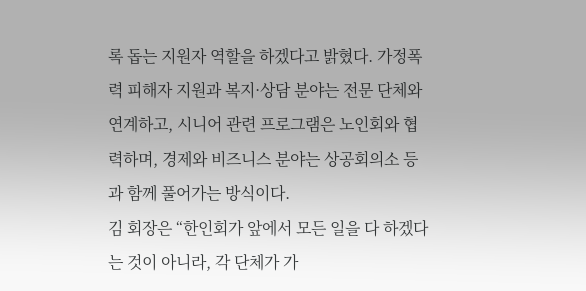록 돕는 지원자 역할을 하겠다고 밝혔다. 가정폭력 피해자 지원과 복지·상담 분야는 전문 단체와 연계하고, 시니어 관련 프로그램은 노인회와 협력하며, 경제와 비즈니스 분야는 상공회의소 등과 함께 풀어가는 방식이다.
김 회장은 “한인회가 앞에서 모든 일을 다 하겠다는 것이 아니라, 각 단체가 가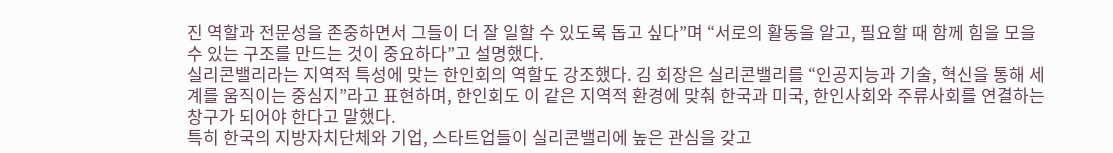진 역할과 전문성을 존중하면서 그들이 더 잘 일할 수 있도록 돕고 싶다”며 “서로의 활동을 알고, 필요할 때 함께 힘을 모을 수 있는 구조를 만드는 것이 중요하다”고 설명했다.
실리콘밸리라는 지역적 특성에 맞는 한인회의 역할도 강조했다. 김 회장은 실리콘밸리를 “인공지능과 기술, 혁신을 통해 세계를 움직이는 중심지”라고 표현하며, 한인회도 이 같은 지역적 환경에 맞춰 한국과 미국, 한인사회와 주류사회를 연결하는 창구가 되어야 한다고 말했다.
특히 한국의 지방자치단체와 기업, 스타트업들이 실리콘밸리에 높은 관심을 갖고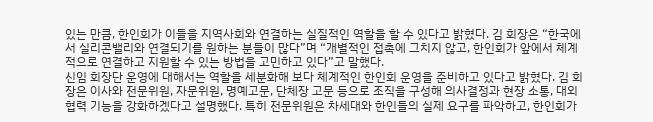있는 만큼, 한인회가 이들을 지역사회와 연결하는 실질적인 역할을 할 수 있다고 밝혔다. 김 회장은 “한국에서 실리콘밸리와 연결되기를 원하는 분들이 많다”며 “개별적인 접촉에 그치지 않고, 한인회가 앞에서 체계적으로 연결하고 지원할 수 있는 방법을 고민하고 있다”고 말했다.
신임 회장단 운영에 대해서는 역할을 세분화해 보다 체계적인 한인회 운영을 준비하고 있다고 밝혔다. 김 회장은 이사와 전문위원, 자문위원, 명예고문, 단체장 고문 등으로 조직을 구성해 의사결정과 현장 소통, 대외 협력 기능을 강화하겠다고 설명했다. 특히 전문위원은 차세대와 한인들의 실제 요구를 파악하고, 한인회가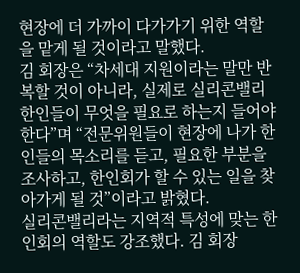현장에 더 가까이 다가가기 위한 역할을 맡게 될 것이라고 말했다.
김 회장은 “차세대 지원이라는 말만 반복할 것이 아니라, 실제로 실리콘밸리 한인들이 무엇을 필요로 하는지 들어야 한다”며 “전문위원들이 현장에 나가 한인들의 목소리를 듣고, 필요한 부분을 조사하고, 한인회가 할 수 있는 일을 찾아가게 될 것”이라고 밝혔다.
실리콘밸리라는 지역적 특성에 맞는 한인회의 역할도 강조했다. 김 회장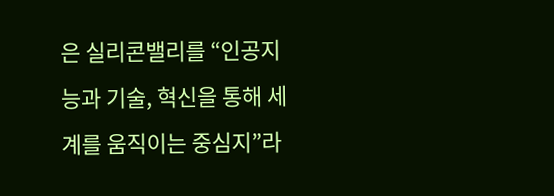은 실리콘밸리를 “인공지능과 기술, 혁신을 통해 세계를 움직이는 중심지”라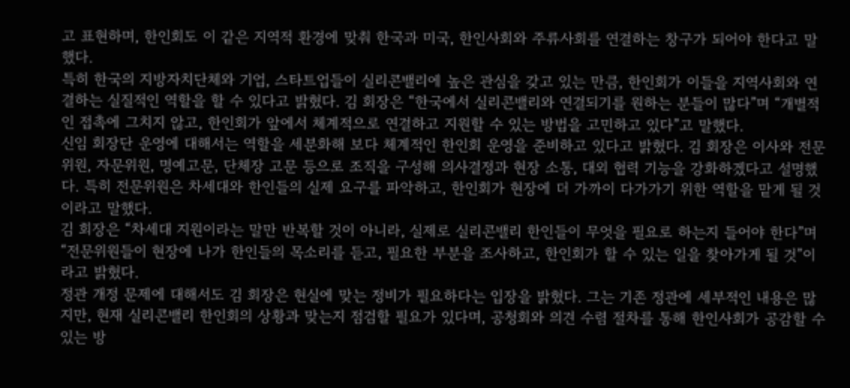고 표현하며, 한인회도 이 같은 지역적 환경에 맞춰 한국과 미국, 한인사회와 주류사회를 연결하는 창구가 되어야 한다고 말했다.
특히 한국의 지방자치단체와 기업, 스타트업들이 실리콘밸리에 높은 관심을 갖고 있는 만큼, 한인회가 이들을 지역사회와 연결하는 실질적인 역할을 할 수 있다고 밝혔다. 김 회장은 “한국에서 실리콘밸리와 연결되기를 원하는 분들이 많다”며 “개별적인 접촉에 그치지 않고, 한인회가 앞에서 체계적으로 연결하고 지원할 수 있는 방법을 고민하고 있다”고 말했다.
신임 회장단 운영에 대해서는 역할을 세분화해 보다 체계적인 한인회 운영을 준비하고 있다고 밝혔다. 김 회장은 이사와 전문위원, 자문위원, 명예고문, 단체장 고문 등으로 조직을 구성해 의사결정과 현장 소통, 대외 협력 기능을 강화하겠다고 설명했다. 특히 전문위원은 차세대와 한인들의 실제 요구를 파악하고, 한인회가 현장에 더 가까이 다가가기 위한 역할을 맡게 될 것이라고 말했다.
김 회장은 “차세대 지원이라는 말만 반복할 것이 아니라, 실제로 실리콘밸리 한인들이 무엇을 필요로 하는지 들어야 한다”며 “전문위원들이 현장에 나가 한인들의 목소리를 듣고, 필요한 부분을 조사하고, 한인회가 할 수 있는 일을 찾아가게 될 것”이라고 밝혔다.
정관 개정 문제에 대해서도 김 회장은 현실에 맞는 정비가 필요하다는 입장을 밝혔다. 그는 기존 정관에 세부적인 내용은 많지만, 현재 실리콘밸리 한인회의 상황과 맞는지 점검할 필요가 있다며, 공청회와 의견 수렴 절차를 통해 한인사회가 공감할 수 있는 방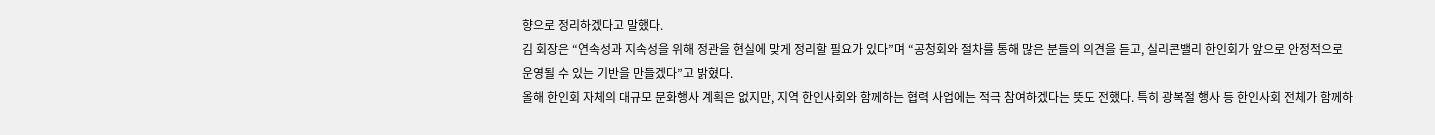향으로 정리하겠다고 말했다.
김 회장은 “연속성과 지속성을 위해 정관을 현실에 맞게 정리할 필요가 있다”며 “공청회와 절차를 통해 많은 분들의 의견을 듣고, 실리콘밸리 한인회가 앞으로 안정적으로 운영될 수 있는 기반을 만들겠다”고 밝혔다.
올해 한인회 자체의 대규모 문화행사 계획은 없지만, 지역 한인사회와 함께하는 협력 사업에는 적극 참여하겠다는 뜻도 전했다. 특히 광복절 행사 등 한인사회 전체가 함께하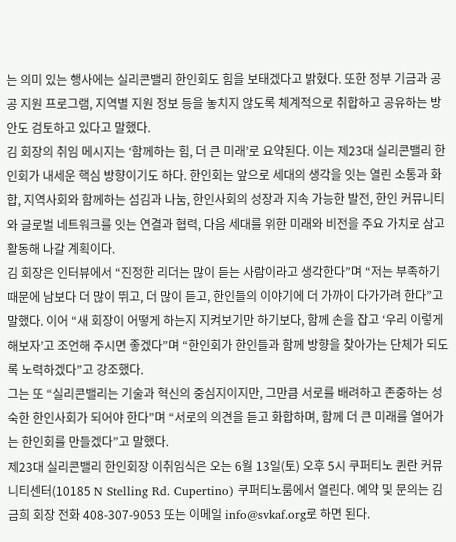는 의미 있는 행사에는 실리콘밸리 한인회도 힘을 보태겠다고 밝혔다. 또한 정부 기금과 공공 지원 프로그램, 지역별 지원 정보 등을 놓치지 않도록 체계적으로 취합하고 공유하는 방안도 검토하고 있다고 말했다.
김 회장의 취임 메시지는 ‘함께하는 힘, 더 큰 미래’로 요약된다. 이는 제23대 실리콘밸리 한인회가 내세운 핵심 방향이기도 하다. 한인회는 앞으로 세대의 생각을 잇는 열린 소통과 화합, 지역사회와 함께하는 섬김과 나눔, 한인사회의 성장과 지속 가능한 발전, 한인 커뮤니티와 글로벌 네트워크를 잇는 연결과 협력, 다음 세대를 위한 미래와 비전을 주요 가치로 삼고 활동해 나갈 계획이다.
김 회장은 인터뷰에서 “진정한 리더는 많이 듣는 사람이라고 생각한다”며 “저는 부족하기 때문에 남보다 더 많이 뛰고, 더 많이 듣고, 한인들의 이야기에 더 가까이 다가가려 한다”고 말했다. 이어 “새 회장이 어떻게 하는지 지켜보기만 하기보다, 함께 손을 잡고 ‘우리 이렇게 해보자’고 조언해 주시면 좋겠다”며 “한인회가 한인들과 함께 방향을 찾아가는 단체가 되도록 노력하겠다”고 강조했다.
그는 또 “실리콘밸리는 기술과 혁신의 중심지이지만, 그만큼 서로를 배려하고 존중하는 성숙한 한인사회가 되어야 한다”며 “서로의 의견을 듣고 화합하며, 함께 더 큰 미래를 열어가는 한인회를 만들겠다”고 말했다.
제23대 실리콘밸리 한인회장 이취임식은 오는 6월 13일(토) 오후 5시 쿠퍼티노 퀸란 커뮤니티센터(10185 N Stelling Rd. Cupertino) 쿠퍼티노룸에서 열린다. 예약 및 문의는 김금희 회장 전화 408-307-9053 또는 이메일 info@svkaf.org로 하면 된다.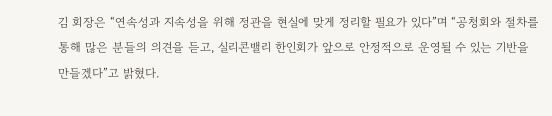김 회장은 “연속성과 지속성을 위해 정관을 현실에 맞게 정리할 필요가 있다”며 “공청회와 절차를 통해 많은 분들의 의견을 듣고, 실리콘밸리 한인회가 앞으로 안정적으로 운영될 수 있는 기반을 만들겠다”고 밝혔다.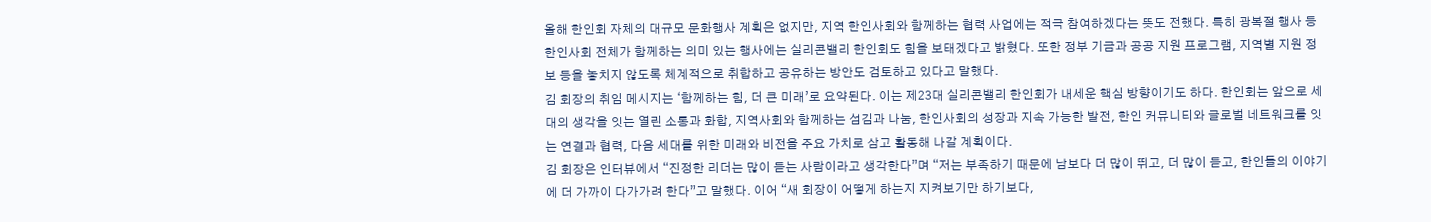올해 한인회 자체의 대규모 문화행사 계획은 없지만, 지역 한인사회와 함께하는 협력 사업에는 적극 참여하겠다는 뜻도 전했다. 특히 광복절 행사 등 한인사회 전체가 함께하는 의미 있는 행사에는 실리콘밸리 한인회도 힘을 보태겠다고 밝혔다. 또한 정부 기금과 공공 지원 프로그램, 지역별 지원 정보 등을 놓치지 않도록 체계적으로 취합하고 공유하는 방안도 검토하고 있다고 말했다.
김 회장의 취임 메시지는 ‘함께하는 힘, 더 큰 미래’로 요약된다. 이는 제23대 실리콘밸리 한인회가 내세운 핵심 방향이기도 하다. 한인회는 앞으로 세대의 생각을 잇는 열린 소통과 화합, 지역사회와 함께하는 섬김과 나눔, 한인사회의 성장과 지속 가능한 발전, 한인 커뮤니티와 글로벌 네트워크를 잇는 연결과 협력, 다음 세대를 위한 미래와 비전을 주요 가치로 삼고 활동해 나갈 계획이다.
김 회장은 인터뷰에서 “진정한 리더는 많이 듣는 사람이라고 생각한다”며 “저는 부족하기 때문에 남보다 더 많이 뛰고, 더 많이 듣고, 한인들의 이야기에 더 가까이 다가가려 한다”고 말했다. 이어 “새 회장이 어떻게 하는지 지켜보기만 하기보다,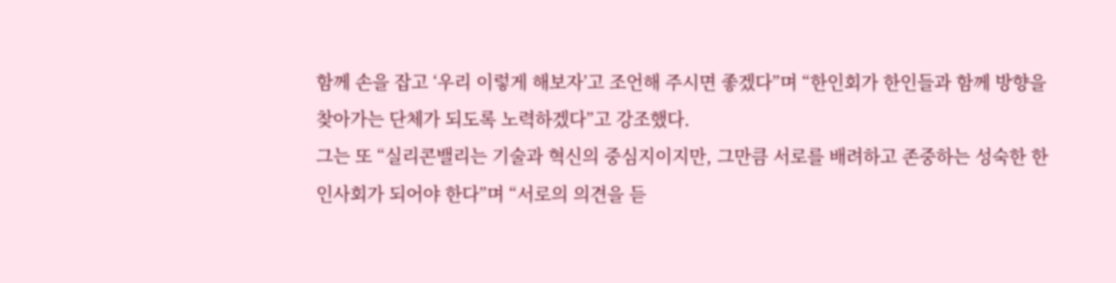함께 손을 잡고 ‘우리 이렇게 해보자’고 조언해 주시면 좋겠다”며 “한인회가 한인들과 함께 방향을 찾아가는 단체가 되도록 노력하겠다”고 강조했다.
그는 또 “실리콘밸리는 기술과 혁신의 중심지이지만, 그만큼 서로를 배려하고 존중하는 성숙한 한인사회가 되어야 한다”며 “서로의 의견을 듣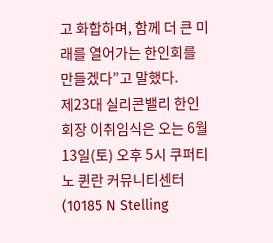고 화합하며, 함께 더 큰 미래를 열어가는 한인회를 만들겠다”고 말했다.
제23대 실리콘밸리 한인회장 이취임식은 오는 6월 13일(토) 오후 5시 쿠퍼티노 퀸란 커뮤니티센터(10185 N Stelling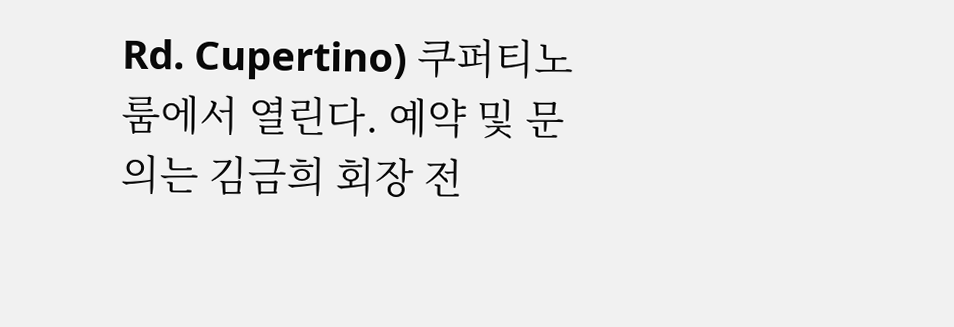Rd. Cupertino) 쿠퍼티노룸에서 열린다. 예약 및 문의는 김금희 회장 전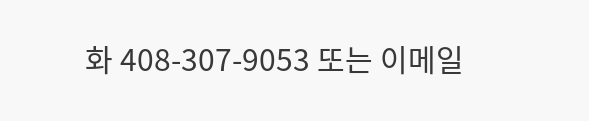화 408-307-9053 또는 이메일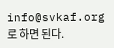info@svkaf.org로 하면 된다.